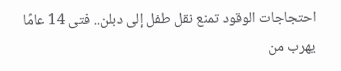احتجاجات الوقود تمنع نقل طفل إلى دبلن.. فتى 14 عامًا يهرب من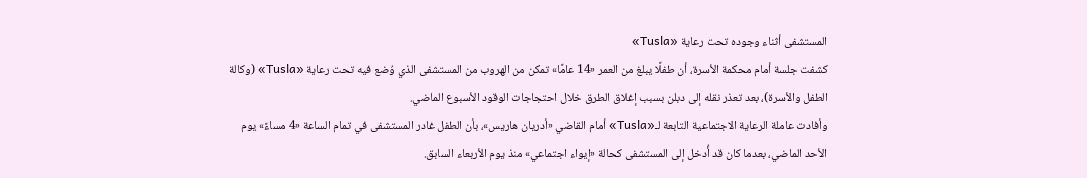المستشفى أثناء وجوده تحت رعاية «Tusla»
كشفت جلسة أمام محكمة الأسرة، أن طفلًا يبلغ من العمر «14 عامًا» تمكن من الهروب من المستشفى الذي وُضع فيه تحت رعاية «Tusla» (وكالة الطفل والأسرة)، بعد تعذر نقله إلى دبلن بسبب إغلاق الطرق خلال احتجاجات الوقود الأسبوع الماضي.
وأفادت عاملة الرعاية الاجتماعية التابعة لـ«Tusla» أمام القاضي «أدريان هاريس»، بأن الطفل غادر المستشفى في تمام الساعة «4 مساءً» يوم الأحد الماضي، بعدما كان قد أُدخل إلى المستشفى كحالة «إيواء اجتماعي» منذ يوم الأربعاء السابق.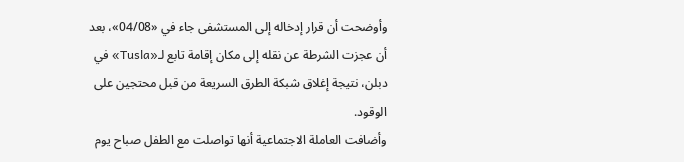وأوضحت أن قرار إدخاله إلى المستشفى جاء في «04/08»، بعد أن عجزت الشرطة عن نقله إلى مكان إقامة تابع لـ«Tusla» في دبلن، نتيجة إغلاق شبكة الطرق السريعة من قبل محتجين على الوقود.
وأضافت العاملة الاجتماعية أنها تواصلت مع الطفل صباح يوم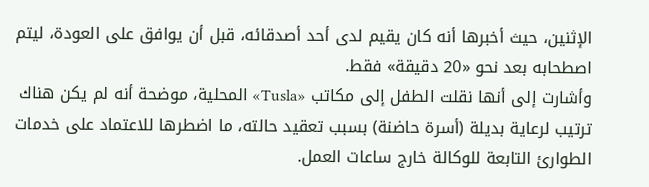الإثنين، حيث أخبرها أنه كان يقيم لدى أحد أصدقائه، قبل أن يوافق على العودة، ليتم اصطحابه بعد نحو «20 دقيقة» فقط.
وأشارت إلى أنها نقلت الطفل إلى مكاتب «Tusla» المحلية، موضحة أنه لم يكن هناك ترتيب لرعاية بديلة (أسرة حاضنة) بسبب تعقيد حالته، ما اضطرها للاعتماد على خدمات الطوارئ التابعة للوكالة خارج ساعات العمل.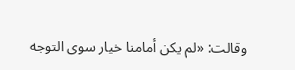وقالت: «لم يكن أمامنا خيار سوى التوجه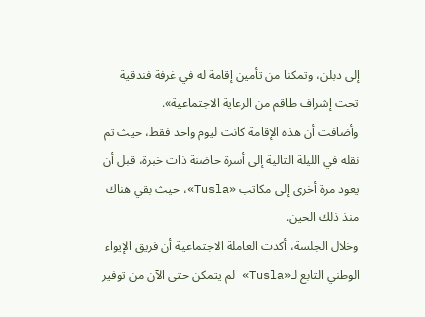إلى دبلن، وتمكنا من تأمين إقامة له في غرفة فندقية تحت إشراف طاقم من الرعاية الاجتماعية».
وأضافت أن هذه الإقامة كانت ليوم واحد فقط، حيث تم نقله في الليلة التالية إلى أسرة حاضنة ذات خبرة، قبل أن يعود مرة أخرى إلى مكاتب «Tusla»، حيث بقي هناك منذ ذلك الحين.
وخلال الجلسة، أكدت العاملة الاجتماعية أن فريق الإيواء الوطني التابع لـ«Tusla» لم يتمكن حتى الآن من توفير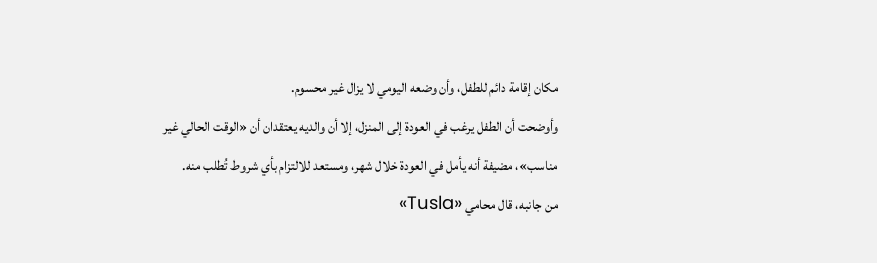مكان إقامة دائم للطفل، وأن وضعه اليومي لا يزال غير محسوم.
وأوضحت أن الطفل يرغب في العودة إلى المنزل، إلا أن والديه يعتقدان أن «الوقت الحالي غير مناسب»، مضيفة أنه يأمل في العودة خلال شهر، ومستعد للالتزام بأي شروط تُطلب منه.
من جانبه، قال محامي «Tusla»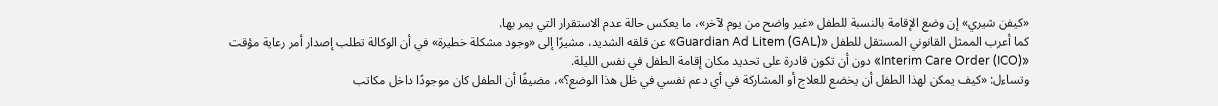«كيفن شيري» إن وضع الإقامة بالنسبة للطفل «غير واضح من يوم لآخر»، ما يعكس حالة عدم الاستقرار التي يمر بها.
كما أعرب الممثل القانوني المستقل للطفل «Guardian Ad Litem (GAL)» عن قلقه الشديد، مشيرًا إلى «وجود مشكلة خطيرة» في أن الوكالة تطلب إصدار أمر رعاية مؤقت «Interim Care Order (ICO)» دون أن تكون قادرة على تحديد مكان إقامة الطفل في نفس الليلة.
وتساءل: «كيف يمكن لهذا الطفل أن يخضع للعلاج أو المشاركة في أي دعم نفسي في ظل هذا الوضع؟»، مضيفًا أن الطفل كان موجودًا داخل مكاتب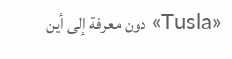«Tusla» دون معرفة إلى أين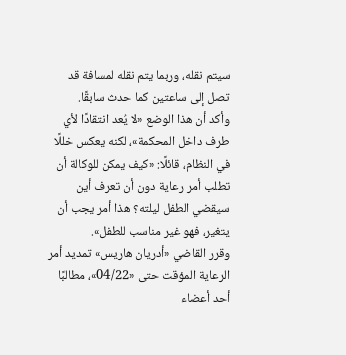سيتم نقله، وربما يتم نقله لمسافة قد تصل إلى ساعتين كما حدث سابقًا.
وأكد أن هذا الوضع «لا يُعد انتقادًا لأي طرف داخل المحكمة»، لكنه يعكس خللًا في النظام، قائلًا: «كيف يمكن للوكالة أن تطلب أمر رعاية دون أن تعرف أين سيقضي الطفل ليلته؟ هذا أمر يجب أن يتغير، فهو غير مناسب للطفل».
وقرر القاضي «أدريان هاريس» تمديد أمر الرعاية المؤقت حتى «04/22»، مطالبًا أحد أعضاء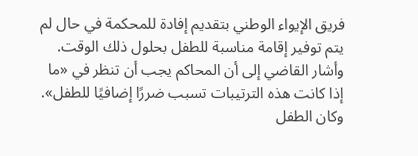فريق الإيواء الوطني بتقديم إفادة للمحكمة في حال لم يتم توفير إقامة مناسبة للطفل بحلول ذلك الوقت.
وأشار القاضي إلى أن المحاكم يجب أن تنظر في «ما إذا كانت هذه الترتيبات تسبب ضررًا إضافيًا للطفل».
وكان الطفل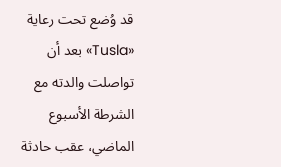قد وُضع تحت رعاية «Tusla» بعد أن تواصلت والدته مع الشرطة الأسبوع الماضي، عقب حادثة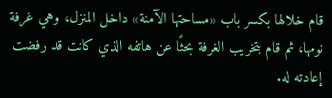قام خلالها بكسر باب «مساحتها الآمنة» داخل المنزل، وهي غرفة نومها، ثم قام بتخريب الغرفة بحثًا عن هاتفه الذي كانت قد رفضت إعادته له.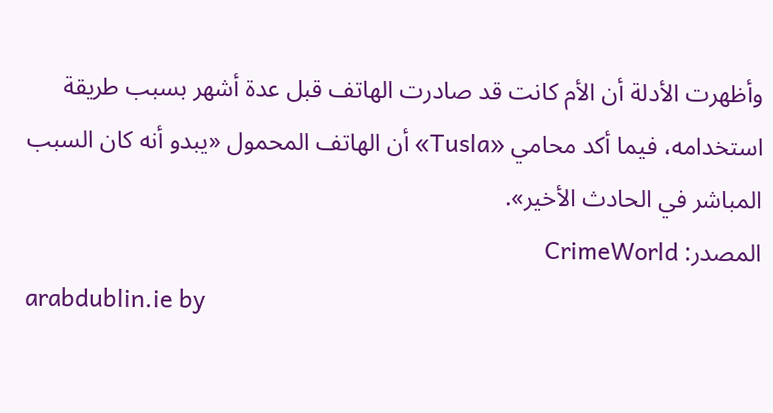وأظهرت الأدلة أن الأم كانت قد صادرت الهاتف قبل عدة أشهر بسبب طريقة استخدامه، فيما أكد محامي «Tusla» أن الهاتف المحمول «يبدو أنه كان السبب المباشر في الحادث الأخير».
المصدر: CrimeWorld
arabdublin.ie by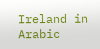Ireland in Arabic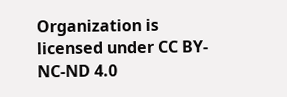Organization is licensed under CC BY-NC-ND 4.0